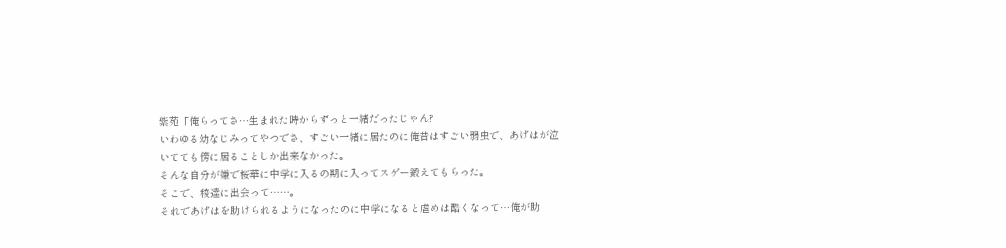紫苑「俺らってさ…生まれた時からずっと一緒だったじゃん?
いわゆる幼なじみってやつでさ、すごい一緒に居たのに俺昔はすごい弱虫で、あげはが泣いてても傍に居ることしか出来なかった。
そんな自分が嫌で桜華に中学に入るの期に入ってスゲー鍛えてもらった。
そこで、稜達に出会って……。
それであげはを助けられるようになったのに中学になると虐めは酷くなって…俺が助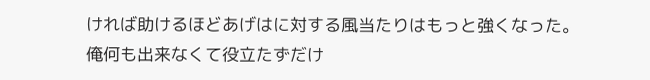ければ助けるほどあげはに対する風当たりはもっと強くなった。
俺何も出来なくて役立たずだけ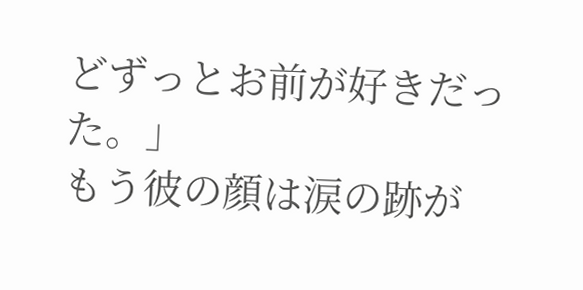どずっとお前が好きだった。」
もう彼の顔は涙の跡が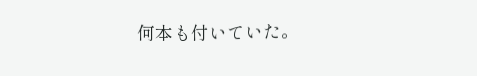何本も付いていた。